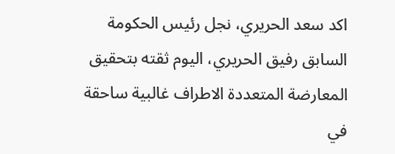اكد سعد الحريري، نجل رئيس الحكومة السابق رفيق الحريري، اليوم ثقته بتحقيق المعارضة المتعددة الاطراف غالبية ساحقة في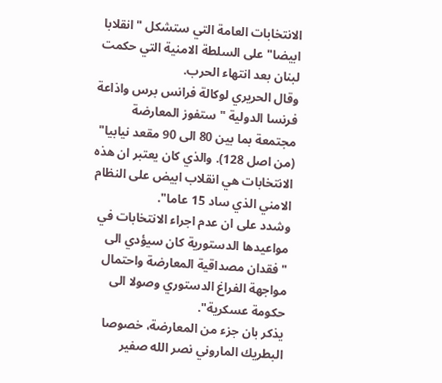الانتخابات العامة التي ستشكل "انقلابا ابيضا" على السلطة الامنية التي حكمت لبنان بعد انتهاء الحرب.
وقال الحريري لوكالة فرانس برس واذاعة فرنسا الدولية "ستفوز المعارضة مجتمعة بما بين 80 الى 90 مقعد نيابيا" (من اصل 128). والذي كان يعتبر ان هذه الانتخابات هي انقلاب ابيض على النظام الامني الذي ساد 15 عاما".
وشدد على ان عدم اجراء الانتخابات في مواعيدها الدستورية كان سيؤدي الى "فقدان مصداقية المعارضة واحتمال مواجهة الفراغ الدستوري وصولا الى حكومة عسكرية".
يذكر بان جزء من المعارضة، خصوصا البطريك الماروني نصر الله صفير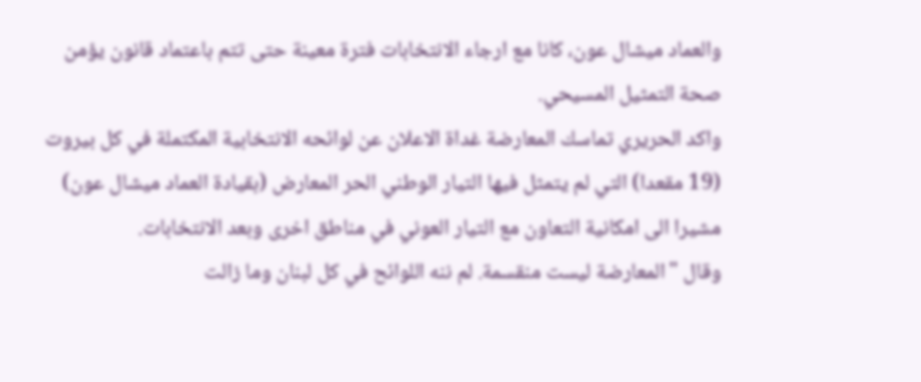والعماد ميشال عون، كانا مع ارجاء الانتخابات فترة معينة حتى تتم باعتماد قانون يؤمن صحة التمثيل المسيحي.
واكد الحريري تماسك المعارضة غداة الاعلان عن لوائحه الانتخابية المكتملة في كل بيروت (19 مقعدا) التي لم يتمثل فيها التيار الوطني الحر المعارض (بقيادة العماد ميشال عون) مشيرا الى امكانية التعاون مع التيار العوني في مناطق اخرى وبعد الانتخابات.
وقال "المعارضة ليست منقسمة. لم ننه اللوائح في كل لبنان وما زالت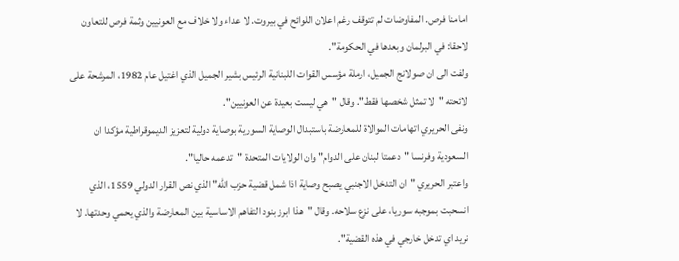امامنا فرص. المفاوضات لم تتوقف رغم اعلان اللوائح في بيروت. لا عداء ولا خلاف مع العونيين وثمة فرص للتعاون لاحقا: في البرلمان وبعدها في الحكومة".
ولفت الى ان صولانج الجميل، ارملة مؤسس القوات اللبنانية الرئيس بشير الجميل الذي اغتيل عام 1982، المرشحة على لائحته "لا تمثل شخصها فقط". وقال "هي ليست بعيدة عن العونيين".
ونفى الحريري اتهامات الموالاة للمعارضة باستبدال الوصاية السورية بوصاية دولية لتعزيز الديموقراطية مؤكدا ان السعودية وفرنسا "دعمتا لبنان على الدوام" وان الولايات المتحدة "تدعمه حاليا".
واعتبر الحريري "ان التدخل الاجنبي يصبح وصاية اذا شمل قضية حزب الله" الذي نص القرار الدولي 1559، الذي انسحبت بموجبه سوريا، على نزع سلاحه. وقال "هذا ابرز بنود التفاهم الاساسية بين المعارضة والذي يحمي وحدتها. لا نريد اي تدخل خارجي في هذه القضية".